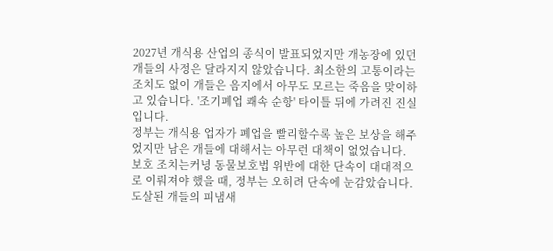2027년 개식용 산업의 종식이 발표되었지만 개농장에 있던 개들의 사정은 달라지지 않았습니다. 최소한의 고통이라는 조치도 없이 개들은 음지에서 아무도 모르는 죽음을 맞이하고 있습니다. '조기폐업 쾌속 순항' 타이틀 뒤에 가려진 진실입니다.
정부는 개식용 업자가 폐업을 빨리할수록 높은 보상을 해주었지만 남은 개들에 대해서는 아무런 대책이 없었습니다. 보호 조치는커녕 동물보호법 위반에 대한 단속이 대대적으로 이뤄져야 했을 때, 정부는 오히려 단속에 눈감았습니다.
도살된 개들의 피냄새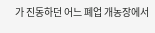가 진동하던 어느 폐업 개농장에서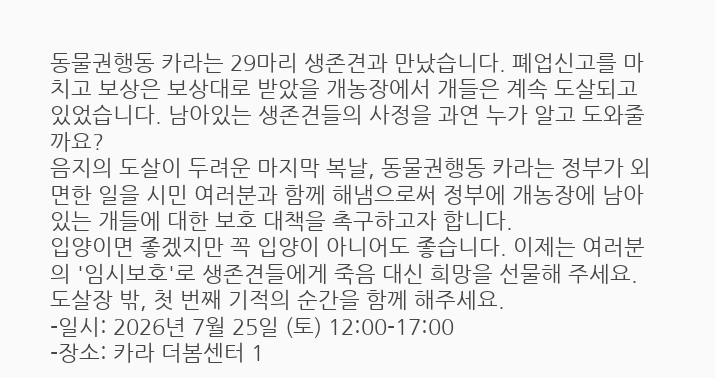동물권행동 카라는 29마리 생존견과 만났습니다. 폐업신고를 마치고 보상은 보상대로 받았을 개농장에서 개들은 계속 도살되고 있었습니다. 남아있는 생존견들의 사정을 과연 누가 알고 도와줄까요?
음지의 도살이 두려운 마지막 복날, 동물권행동 카라는 정부가 외면한 일을 시민 여러분과 함께 해냄으로써 정부에 개농장에 남아있는 개들에 대한 보호 대책을 촉구하고자 합니다.
입양이면 좋겠지만 꼭 입양이 아니어도 좋습니다. 이제는 여러분의 '임시보호'로 생존견들에게 죽음 대신 희망을 선물해 주세요.
도살장 밖, 첫 번째 기적의 순간을 함께 해주세요.
-일시: 2026년 7월 25일 (토) 12:00-17:00
-장소: 카라 더봄센터 1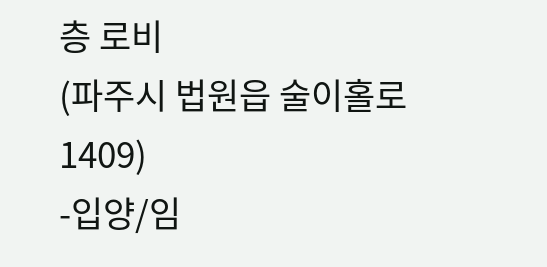층 로비
(파주시 법원읍 술이홀로 1409)
-입양/임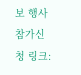보 행사 참가신청 링크: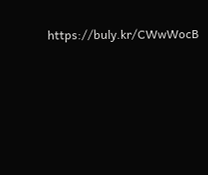https://buly.kr/CWwWocB